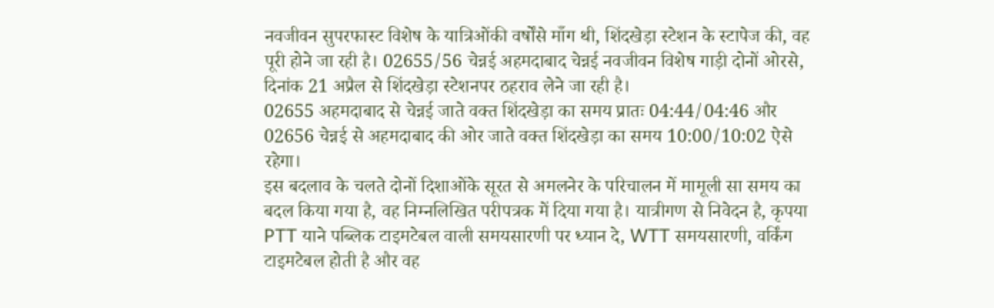नवजीवन सुपरफास्ट विशेष के यात्रिओंकी वर्षोंसे माँग थी, शिंदखेड़ा स्टेशन के स्टापेज की, वह पूरी होने जा रही है। 02655/56 चेन्नई अहमदाबाद चेन्नई नवजीवन विशेष गाड़ी दोनों ओरसे, दिनांक 21 अप्रैल से शिंदखेड़ा स्टेशनपर ठहराव लेने जा रही है।
02655 अहमदाबाद से चेन्नई जाते वक्त शिंदखेड़ा का समय प्रातः 04:44/04:46 और 02656 चेन्नई से अहमदाबाद की ओर जाते वक्त शिंदखेड़ा का समय 10:00/10:02 ऐसे रहेगा।
इस बदलाव के चलते दोनों दिशाओंके सूरत से अमलनेर के परिचालन में मामूली सा समय का बदल किया गया है, वह निम्नलिखित परीपत्रक में दिया गया है। यात्रीगण से निवेदन है, कृपया PTT याने पब्लिक टाइमटेबल वाली समयसारणी पर ध्यान दे, WTT समयसारणी, वर्किंग टाइमटेबल होती है और वह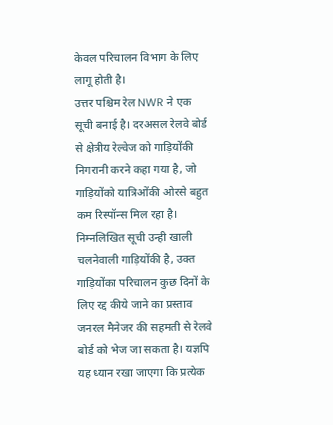केवल परिचालन विभाग के लिए लागू होती है।
उत्तर पश्चिम रेल NWR ने एक सूची बनाई है। दरअसल रेलवे बोर्ड से क्षेत्रीय रेल्वेज को गाड़ियोंकी निगरानी करने कहा गया है, जो गाड़ियोंको यात्रिओंकी ओरसे बहुत कम रिस्पॉन्स मिल रहा है। निम्नलिखित सूची उन्ही खाली चलनेवाली गाड़ियोंकी है, उक्त गाड़ियोंका परिचालन कुछ दिनों के लिए रद्द कीये जाने का प्रस्ताव जनरल मैनेजर की सहमती से रेलवे बोर्ड को भेज जा सकता है। यज्ञपि यह ध्यान रखा जाएगा कि प्रत्येक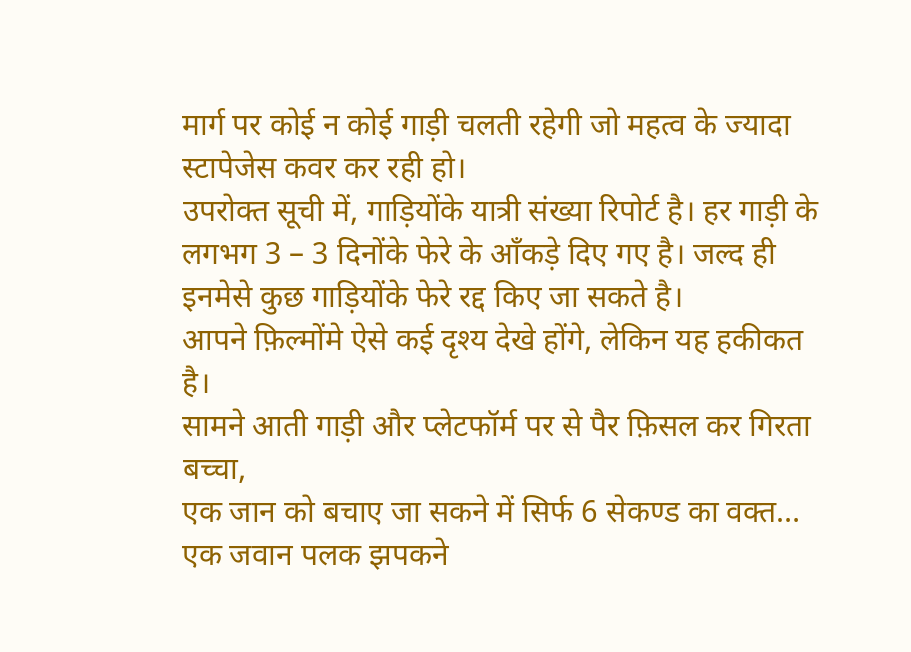मार्ग पर कोई न कोई गाड़ी चलती रहेगी जो महत्व के ज्यादा स्टापेजेस कवर कर रही हो।
उपरोक्त सूची में, गाड़ियोंके यात्री संख्या रिपोर्ट है। हर गाड़ी के लगभग 3 – 3 दिनोंके फेरे के आँकड़े दिए गए है। जल्द ही इनमेसे कुछ गाड़ियोंके फेरे रद्द किए जा सकते है।
आपने फ़िल्मोंमे ऐसे कई दृश्य देखे होंगे, लेकिन यह हकीकत है।
सामने आती गाड़ी और प्लेटफॉर्म पर से पैर फ़िसल कर गिरता बच्चा,
एक जान को बचाए जा सकने में सिर्फ 6 सेकण्ड का वक्त…
एक जवान पलक झपकने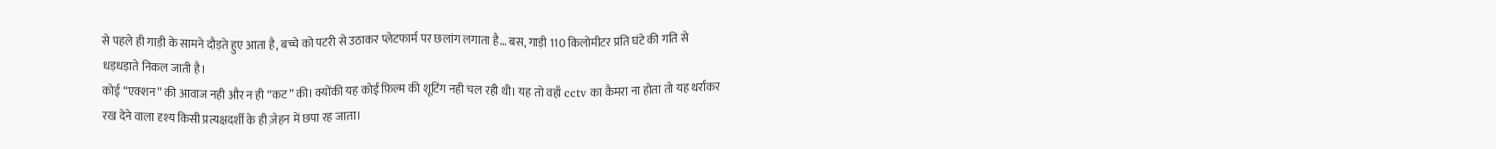से पहले ही गाड़ी के सामने दौड़ते हुए आता है, बच्चे को पटरी से उठाकर प्लेटफार्म पर छलांग लगाता है… बस, गाड़ी 110 किलोमीटर प्रति घंटे की गति से धड़धड़ाते निकल जाती है।
कोई “एक्शन” की आवाज नही और न ही “कट” की। क्योंकी यह कोई फ़िल्म की शूटिंग नही चल रही थी। यह तो वहाँ cctv का कैमरा ना होता तो यह थर्राकर रख देने वाला दृश्य किसी प्रत्यक्षदर्शी के ही ज़ेहन में छपा रह जाता।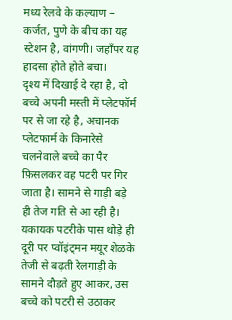मध्य रेलवे के कल्याण – कर्जत, पुणे के बीच का यह स्टेशन है, वांगणी। जहाँपर यह हादसा होते होते बचा।
दृश्य में दिखाई दे रहा है, दो बच्चे अपनी मस्ती में प्लेटफॉर्म पर से जा रहे है, अचानक प्लेटफार्म के किनारेसे चलनेवाले बच्चे का पैर फ़िसलकर वह पटरी पर गिर जाता है। सामने से गाड़ी बड़े ही तेज गति से आ रही है। यकायक पटरीके पास थोड़े ही दूरी पर प्वॉइंट्मन मयूर शेळके तेजी से बढ़ती रेलगाड़ी के सामने दौड़ते हुए आकर, उस बच्चे को पटरी से उठाकर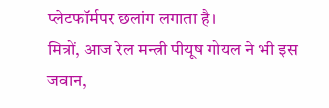प्लेटफॉर्मपर छलांग लगाता है।
मित्रों, आज रेल मन्त्री पीयूष गोयल ने भी इस जवान,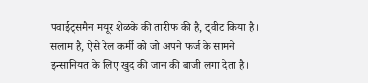पवाईट्समैन मयूर शेळके की तारीफ की है, ट्वीट किया है। सलाम है, ऐसे रेल कर्मी को जो अपने फर्ज के सामने इन्सानियत के लिए खुद की जान की बाजी लगा देता है।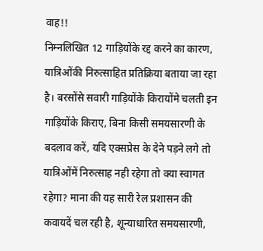वाह!!
निम्नलिखित 12 गाड़ियोंके रद्द करने का कारण, यात्रिओंकी निरुत्साहित प्रतिक्रिया बताया जा रहा है। बरसोंसे सवारी गाड़ियोंके किरायोंमे चलती इन गाड़ियोंके किराए, बिना किसी समयसारणी के बदलाव करें, यदि एक्सप्रेस के देने पड़ने लगे तो यात्रिओंमें निरुत्साह नही रहेगा तो क्या स्वागत रहेगा? माना की यह सारी रेल प्रशासन की कवायदें चल रही है, शून्याधारित समयसारणी,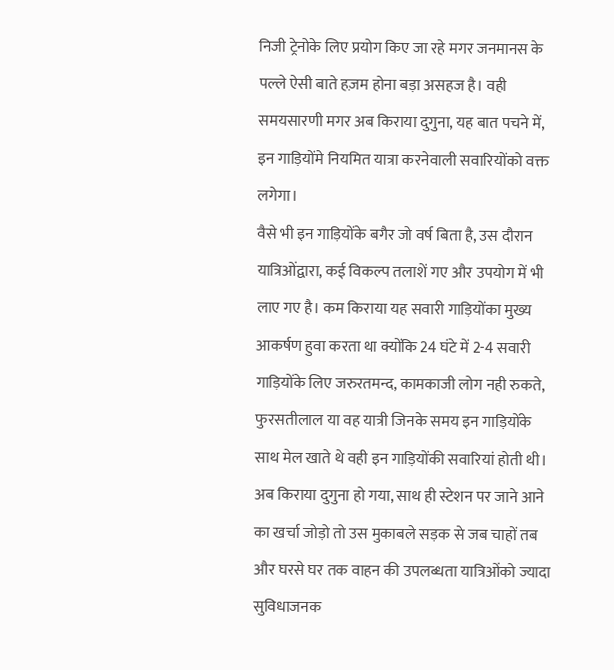निजी ट्रेनोके लिए प्रयोग किए जा रहे मगर जनमानस के पल्ले ऐसी बाते हज़म होना बड़ा असहज है। वही समयसारणी मगर अब किराया दुगुना, यह बात पचने में, इन गाड़ियोंमे नियमित यात्रा करनेवाली सवारियोंको वक्त लगेगा।
वैसे भी इन गाड़ियोंके बगैर जो वर्ष बिता है, उस दौरान यात्रिओंद्वारा, कई विकल्प तलाशें गए और उपयोग में भी लाए गए है। कम किराया यह सवारी गाड़ियोंका मुख्य आकर्षण हुवा करता था क्योंकि 24 घंटे में 2-4 सवारी गाड़ियोंके लिए जरुरतमन्द, कामकाजी लोग नही रुकते, फुरसतीलाल या वह यात्री जिनके समय इन गाड़ियोंके साथ मेल खाते थे वही इन गाड़ियोंकी सवारियां होती थी। अब किराया दुगुना हो गया, साथ ही स्टेशन पर जाने आने का खर्चा जोड़ो तो उस मुकाबले सड़क से जब चाहों तब और घरसे घर तक वाहन की उपलब्धता यात्रिओंको ज्यादा सुविधाजनक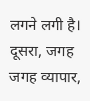लगने लगी है।
दूसरा, जगह जगह व्यापार,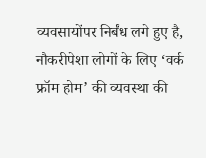व्यवसायोंपर निर्बंध लगे हुए है, नौकरीपेशा लोगों के लिए ‘वर्क फ्रॉम होम’ की व्यवस्था की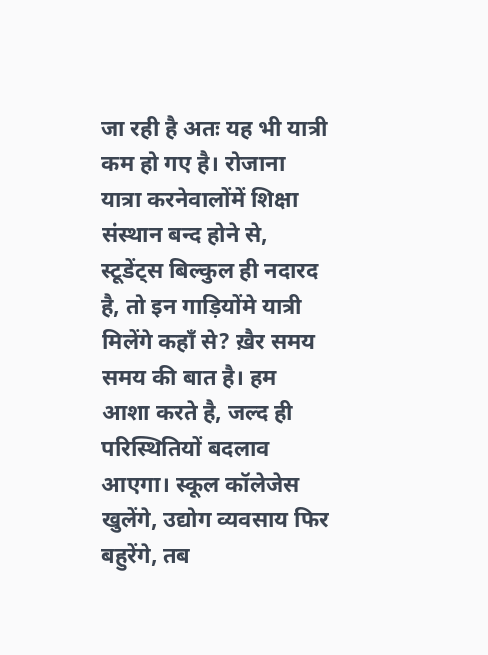जा रही है अतः यह भी यात्री कम हो गए है। रोजाना यात्रा करनेवालोंमें शिक्षा संस्थान बन्द होने से, स्टूडेंट्स बिल्कुल ही नदारद है, तो इन गाड़ियोंमे यात्री मिलेंगे कहाँ से? ख़ैर समय समय की बात है। हम आशा करते है, जल्द ही परिस्थितियों बदलाव आएगा। स्कूल कॉलेजेस खुलेंगे, उद्योग व्यवसाय फिर बहुरेंगे, तब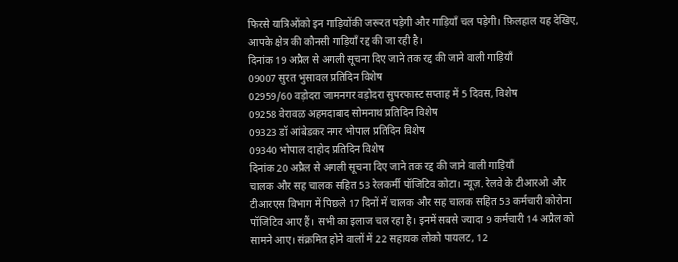फिरसे यात्रिओंको इन गाड़ियोंकी जरूरत पड़ेगी और गाड़ियाँ चल पड़ेगी। फ़िलहाल यह देखिए, आपके क्षेत्र की कौनसी गाड़ियाँ रद्द की जा रही है।
दिनांक 19 अप्रैल से अगली सूचना दिए जाने तक रद्द की जाने वाली गाड़ियाँ
09007 सुरत भुसावल प्रतिदिन विशेष
02959/60 वड़ोदरा जामनगर वड़ोदरा सुपरफास्ट सप्ताह में 5 दिवस, विशेष
09258 वेरावळ अहमदाबाद सोमनाथ प्रतिदिन विशेष
09323 डॉ आंबेडकर नगर भोपाल प्रतिदिन विशेष
09340 भोपाल दाहोद प्रतिदिन विशेष
दिनांक 20 अप्रैल से अगली सूचना दिए जाने तक रद्द की जाने वाली गाड़ियाँ
चालक और सह चालक सहित 53 रेलकर्मी पॉजिटिव कोटा। न्यूज़. रेलवे के टीआरओ और टीआरएस विभाग में पिछले 17 दिनों में चालक और सह चालक सहित 53 कर्मचारी कोरोना पॉजिटिव आए हैं। सभी का इलाज चल रहा है। इनमें सबसे ज्यादा 9 कर्मचारी 14 अप्रैल को सामने आए। संक्रमित होने वालों में 22 सहायक लोको पायलट, 12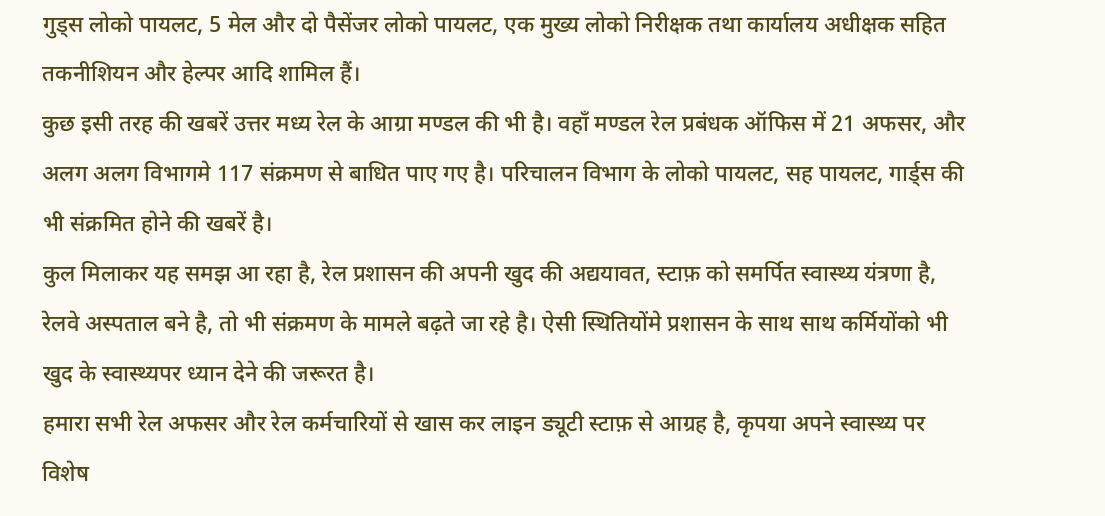गुड्स लोको पायलट, 5 मेल और दो पैसेंजर लोको पायलट, एक मुख्य लोको निरीक्षक तथा कार्यालय अधीक्षक सहित तकनीशियन और हेल्पर आदि शामिल हैं।
कुछ इसी तरह की खबरें उत्तर मध्य रेल के आग्रा मण्डल की भी है। वहाँ मण्डल रेल प्रबंधक ऑफिस में 21 अफसर, और अलग अलग विभागमे 117 संक्रमण से बाधित पाए गए है। परिचालन विभाग के लोको पायलट, सह पायलट, गार्ड्स की भी संक्रमित होने की खबरें है।
कुल मिलाकर यह समझ आ रहा है, रेल प्रशासन की अपनी खुद की अद्ययावत, स्टाफ़ को समर्पित स्वास्थ्य यंत्रणा है, रेलवे अस्पताल बने है, तो भी संक्रमण के मामले बढ़ते जा रहे है। ऐसी स्थितियोंमे प्रशासन के साथ साथ कर्मियोंको भी खुद के स्वास्थ्यपर ध्यान देने की जरूरत है।
हमारा सभी रेल अफसर और रेल कर्मचारियों से खास कर लाइन ड्यूटी स्टाफ़ से आग्रह है, कृपया अपने स्वास्थ्य पर विशेष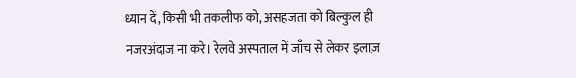ध्यान दें, किसी भी तकलीफ को, असहजता को बिल्कुल ही नजरअंदाज ना करे। रेलवे अस्पताल में जाँच से लेकर इलाज़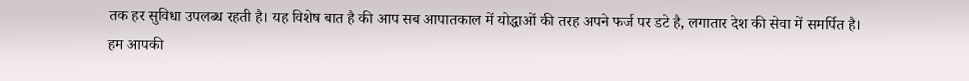तक हर सुविधा उपलब्ध रहती है। यह विशेष बात है की आप सब आपातकाल में योद्धाओं की तरह अपने फर्ज पर डटे है, लगातार देश की सेवा में समर्पित है। हम आपकी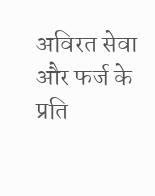अविरत सेवा और फर्ज के प्रति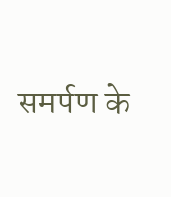समर्पण के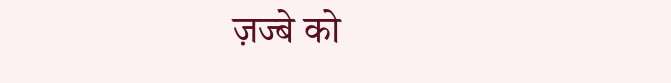ज़ज्बे को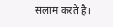सलाम करते है।